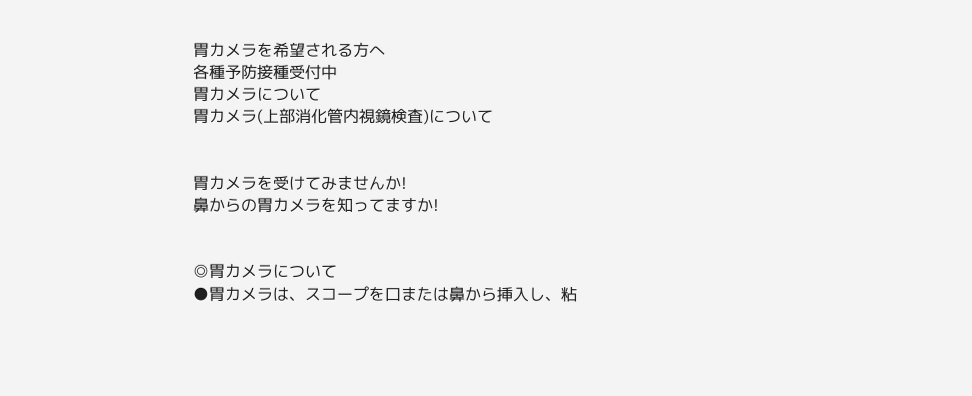胃カメラを希望される方へ
各種予防接種受付中
胃カメラについて
胃カメラ(上部消化管内視鏡検査)について


胃カメラを受けてみませんか!
鼻からの胃カメラを知ってますか!


◎胃カメラについて
●胃カメラは、スコープを口または鼻から挿入し、粘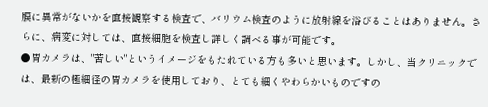膜に異常がないかを直接観察する検査で、バリウム検査のように放射線を浴びることはありません。さらに、病変に対しては、直接細胞を検査し詳しく調べる事が可能です。
●胃カメラは、"苦しい"というイメージをもたれている方も多いと思います。しかし、当クリニックでは、最新の極細径の胃カメラを使用しており、とても細くやわらかいものですの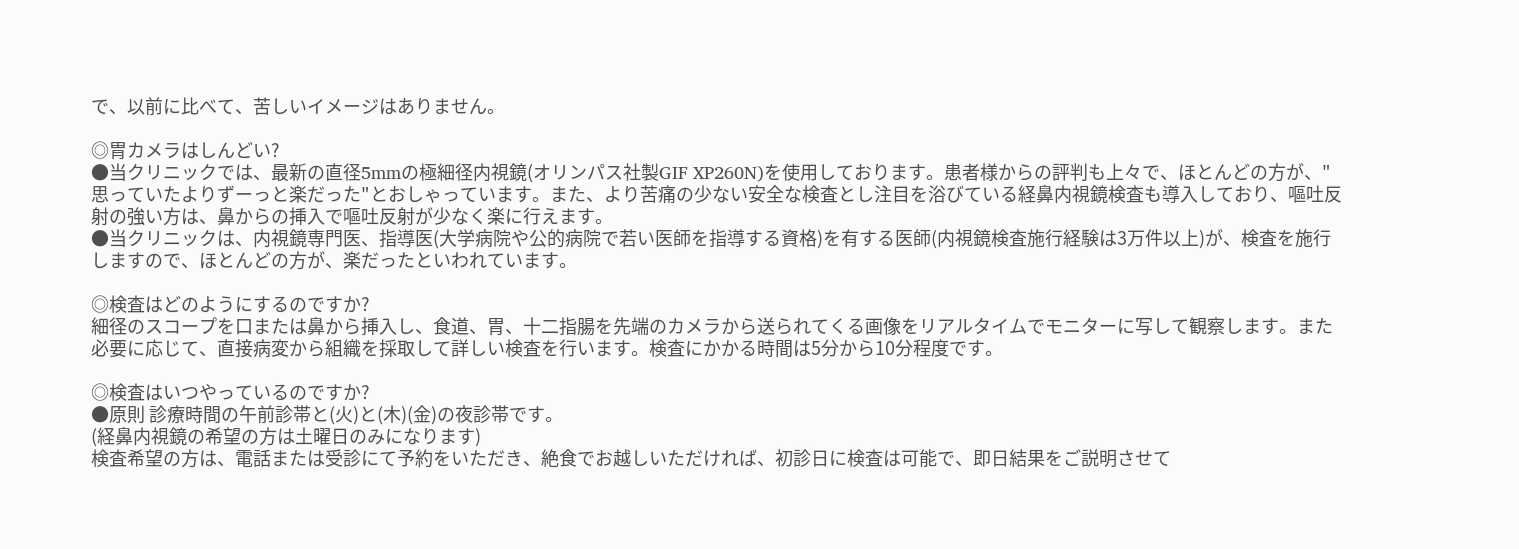で、以前に比べて、苦しいイメージはありません。

◎胃カメラはしんどい?
●当クリニックでは、最新の直径5mmの極細径内視鏡(オリンパス社製GIF XP260N)を使用しております。患者様からの評判も上々で、ほとんどの方が、"思っていたよりずーっと楽だった"とおしゃっています。また、より苦痛の少ない安全な検査とし注目を浴びている経鼻内視鏡検査も導入しており、嘔吐反射の強い方は、鼻からの挿入で嘔吐反射が少なく楽に行えます。
●当クリニックは、内視鏡専門医、指導医(大学病院や公的病院で若い医師を指導する資格)を有する医師(内視鏡検査施行経験は3万件以上)が、検査を施行しますので、ほとんどの方が、楽だったといわれています。

◎検査はどのようにするのですか?
細径のスコープを口または鼻から挿入し、食道、胃、十二指腸を先端のカメラから送られてくる画像をリアルタイムでモニターに写して観察します。また必要に応じて、直接病変から組織を採取して詳しい検査を行います。検査にかかる時間は5分から10分程度です。

◎検査はいつやっているのですか?
●原則 診療時間の午前診帯と(火)と(木)(金)の夜診帯です。
(経鼻内視鏡の希望の方は土曜日のみになります)
検査希望の方は、電話または受診にて予約をいただき、絶食でお越しいただければ、初診日に検査は可能で、即日結果をご説明させて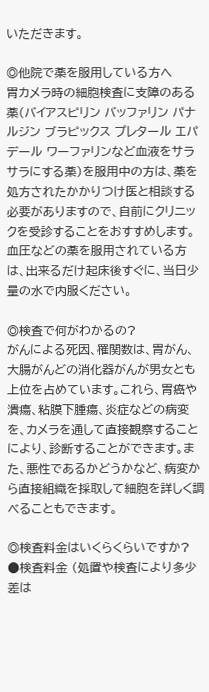いただきます。

◎他院で薬を服用している方へ
胃カメラ時の細胞検査に支障のある薬(バイアスピリン バッファリン パナルジン ブラピックス プレタール エパデール ワーファリンなど血液をサラサラにする薬)を服用中の方は、薬を処方されたかかりつけ医と相談する必要がありますので、自前にクリニックを受診することをおすすめします。
血圧などの薬を服用されている方は、出来るだけ起床後すぐに、当日少量の水で内服ください。

◎検査で何がわかるの?
がんによる死因、罹関数は、胃がん、大腸がんどの消化器がんが男女とも上位を占めています。これら、胃癌や潰瘍、粘膜下腫瘍、炎症などの病変を、カメラを通して直接観察することにより、診断することができます。また、悪性であるかどうかなど、病変から直接組織を採取して細胞を詳しく調べることもできます。

◎検査料金はいくらくらいですか?
●検査料金 (処置や検査により多少差は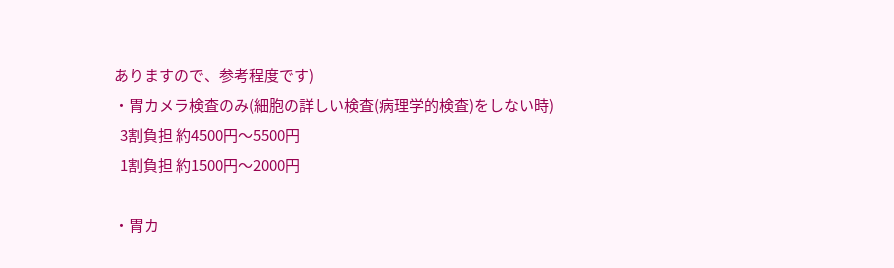ありますので、参考程度です)
・胃カメラ検査のみ(細胞の詳しい検査(病理学的検査)をしない時)
  3割負担 約4500円〜5500円
  1割負担 約1500円〜2000円

・胃カ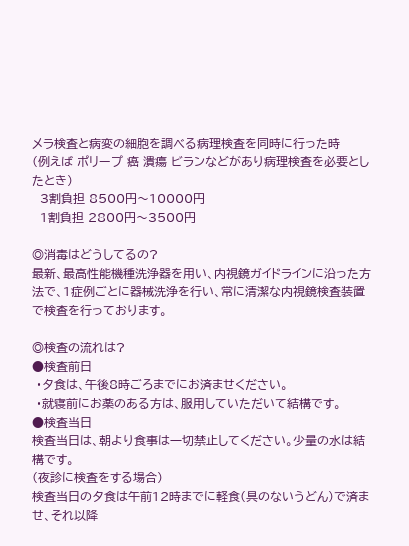メラ検査と病変の細胞を調べる病理検査を同時に行った時
(例えば ポリープ 癌 潰瘍 ビランなどがあり病理検査を必要としたとき)
  3割負担 8500円〜10000円
  1割負担 2800円〜3500円

◎消毒はどうしてるの?
最新、最高性能機種洗浄器を用い、内視鏡ガイドラインに沿った方法で、1症例ごとに器械洗浄を行い、常に清潔な内視鏡検査装置で検査を行っております。

◎検査の流れは?
●検査前日
 ・夕食は、午後8時ごろまでにお済ませください。
 ・就寝前にお薬のある方は、服用していただいて結構です。
●検査当日
検査当日は、朝より食事は一切禁止してください。少量の水は結構です。
(夜診に検査をする場合)
検査当日の夕食は午前12時までに軽食(具のないうどん)で済ませ、それ以降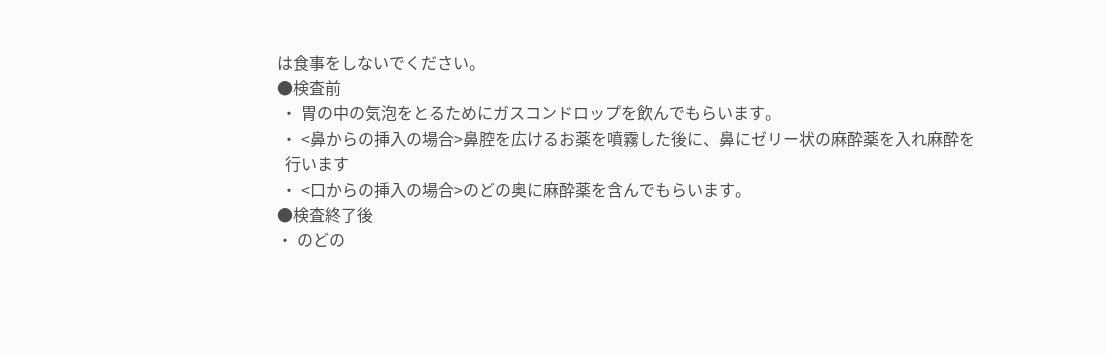は食事をしないでください。
●検査前
 ・ 胃の中の気泡をとるためにガスコンドロップを飲んでもらいます。
 ・ <鼻からの挿入の場合>鼻腔を広けるお薬を噴霧した後に、鼻にゼリー状の麻酔薬を入れ麻酔を
  行います
 ・ <口からの挿入の場合>のどの奥に麻酔薬を含んでもらいます。
●検査終了後
・ のどの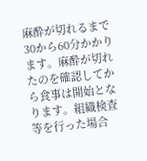麻酔が切れるまで30から60分かかります。麻酔が切れたのを確認してから食事は開始となります。組織検査等を行った場合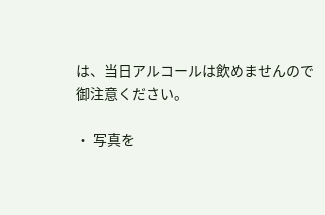は、当日アルコールは飲めませんので御注意ください。

・ 写真を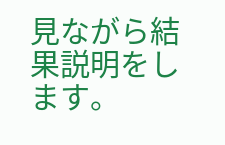見ながら結果説明をします。